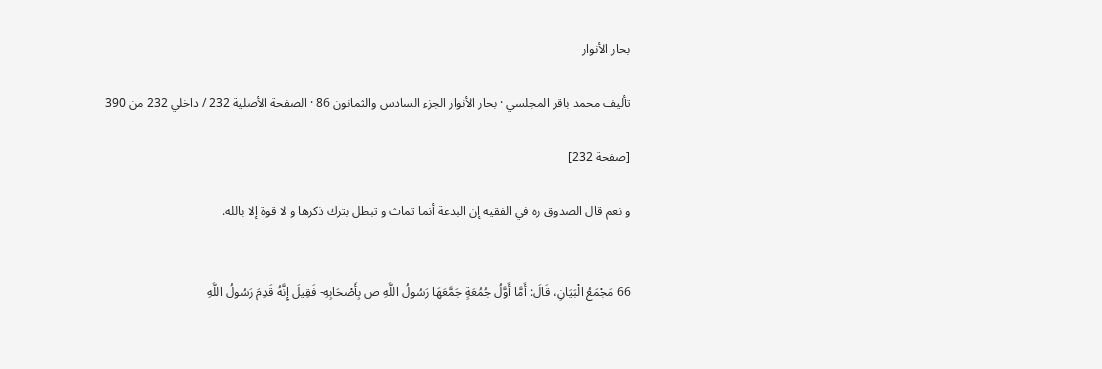بحار الأنوار

تأليف محمد باقر المجلسي · بحار الأنوار الجزء السادس والثمانون 86 · الصفحة الأصلية 232 / داخلي 232 من 390

[صفحة 232]

و نعم قال الصدوق ره في الفقيه إن البدعة أنما تماث و تبطل بترك ذكرها و لا قوة إلا بالله.


66 مَجْمَعُ الْبَيَانِ، قَالَ: أَمَّا أَوَّلُ جُمُعَةٍ جَمَّعَهَا رَسُولُ اللَّهِ ص بِأَصْحَابِهِ- فَقِيلَ إِنَّهُ قَدِمَ رَسُولُ اللَّهِ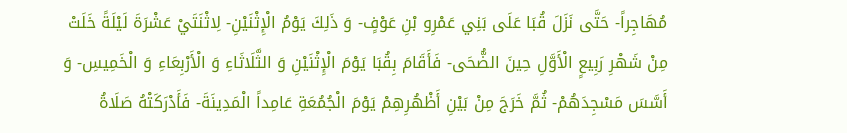مُهَاجِراً- حَتَّى نَزَلَ قُبَا عَلَى بَنِي عَمْرِو بْنِ عَوْفٍ- وَ ذَلِكَ يَوْمُ الْإِثْنَيْنِ- لِاثْنَتَيْ عَشْرَةَ لَيْلَةً خَلَتْ مِنْ شَهْرِ رَبِيعٍ الْأَوَّلِ حِينَ الضُّحَى- فَأَقَامَ بِقُبَا يَوْمَ الْإِثْنَيْنِ وَ الثَّلَاثَاءِ وَ الْأَرْبِعَاءِ وَ الْخَمِيسِ- وَ أَسَّسَ مَسْجِدَهُمْ- ثُمَّ خَرَجَ مِنْ بَيْنِ أَظْهُرِهِمْ يَوْمَ الْجُمُعَةِ عَامِداً الْمَدِينَةَ- فَأَدْرَكَتْهُ صَلَاةُ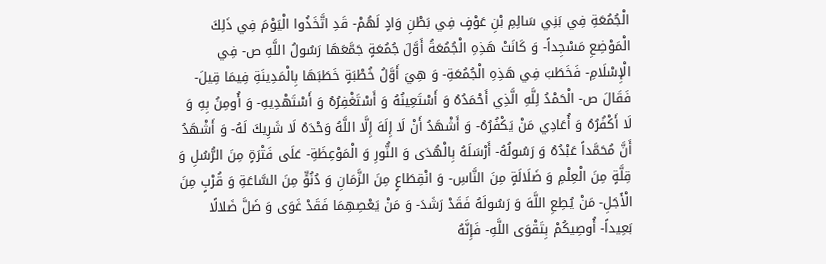الْجُمُعَةِ فِي بَنِي سَالِمِ بْنِ عَوْفٍ فِي بَطْنِ وَادٍ لَهُمْ- قَدِ اتَّخَذُوا الْيَوْمَ فِي ذَلِكَ الْمَوْضِعِ مَسْجِداً- وَ كَانَتْ هَذِهِ الْجُمُعَةُ أَوَّلَ جُمُعَةٍ جَمَّعَهَا رَسُولُ اللَّهِ ص- فِي الْإِسْلَامِ- فَخَطَبَ فِي هَذِهِ الْجُمُعَةِ- وَ هِيَ أَوَّلُ خُطْبَةٍ خَطَبَهَا بِالْمَدِينَةِ فِيمَا قِيلَ- فَقَالَ ص- الْحَمْدُ لِلَّهِ الَّذِي أَحْمَدُهُ وَ أَسْتَعِينُهُ وَ أَسْتَغْفِرُهُ وَ أَسْتَهْدِيهِ- وَ أُومِنُ بِهِ وَ لَا أَكْفُرُهُ وَ أُعَادِي مَنْ يَكْفُرُهُ- وَ أَشْهَدُ أَنْ لَا إِلَهَ إِلَّا اللَّهُ وَحْدَهُ لَا شَرِيكَ لَهُ- وَ أَشْهَدُ أَنَّ مُحَمَّداً عَبْدُهُ وَ رَسُولُهُ- أَرْسَلَهُ بِالْهُدَى وَ النُّورِ وَ الْمَوْعِظَةِ- عَلَى فَتْرَةٍ مِنَ الرُّسُلِ وَ قِلَّةٍ مِنَ الْعِلْمِ وَ ضَلَالَةٍ مِنَ النَّاسِ- وَ انْقِطَاعٍ مِنَ الزَّمَانِ وَ دُنُوٍّ مِنَ السَّاعَةِ وَ قُرْبٍ مِنَ الْأَجَلِ- مَنْ يُطِعِ اللَّهَ وَ رَسُولَهُ فَقَدْ رَشَدَ- وَ مَنْ يَعْصِهِمَا فَقَدْ غَوَى وَ ضَلَّ ضَلالًا بَعِيداً- أُوصِيكُمْ بِتَقْوَى اللَّهِ- فَإِنَّهُ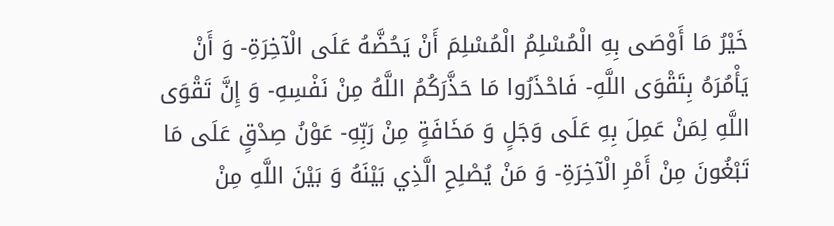خَيْرُ مَا أَوْصَى بِهِ الْمُسْلِمُ الْمُسْلِمَ أَنْ يَحُضَّهُ عَلَى الْآخِرَةِ- وَ أَنْ يَأْمُرَهُ بِتَقْوَى اللَّهِ- فَاحْذَرُوا مَا حَذَّرَكُمُ اللَّهُ مِنْ نَفْسِهِ- وَ إِنَّ تَقْوَى اللَّهِ لِمَنْ عَمِلَ بِهِ عَلَى وَجَلٍ وَ مَخَافَةٍ مِنْ رَبِّهِ- عَوْنُ صِدْقٍ عَلَى مَا تَبْغُونَ مِنْ أَمْرِ الْآخِرَةِ- وَ مَنْ يُصْلِحِ الَّذِي بَيْنَهُ وَ بَيْنَ اللَّهِ مِنْ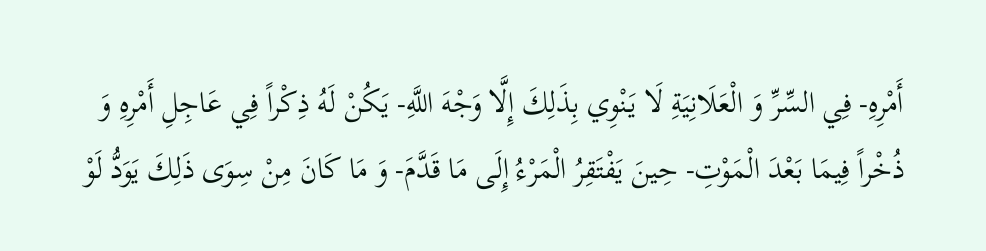أَمْرِهِ- فِي السِّرِّ وَ الْعَلَانِيَةِ لَا يَنْوِي بِذَلِكَ إِلَّا وَجْهَ اللَّهِ- يَكُنْ لَهُ ذِكْراً فِي عَاجِلِ أَمْرِهِ وَ ذُخْراً فِيمَا بَعْدَ الْمَوْتِ- حِينَ يَفْتَقِرُ الْمَرْءُ إِلَى مَا قَدَّمَ- وَ مَا كَانَ مِنْ سِوَى ذَلِكَ يَوَدُّ لَوْ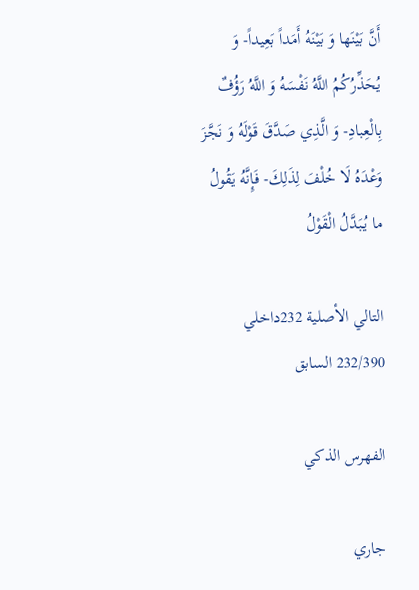أَنَّ بَيْنَها وَ بَيْنَهُ أَمَداً بَعِيداً- وَ يُحَذِّرُكُمُ اللَّهُ نَفْسَهُ وَ اللَّهُ رَؤُفٌ بِالْعِبادِ- وَ الَّذِي صَدَّقَ قَوْلَهُ وَ نَجَّزَ وَعْدَهُ لَا خُلْفَ لِذَلِكَ- فَإِنَّهُ يَقُولُ ما يُبَدَّلُ الْقَوْلُ

التالي الأصلية 232داخلي 232/390 السابق

الفهرس الذكي

جاري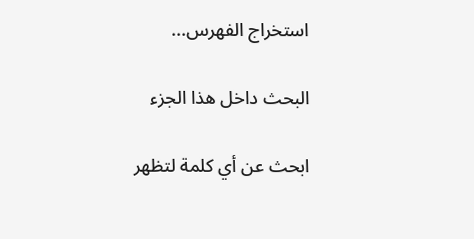استخراج الفهرس...

البحث داخل هذا الجزء

ابحث عن أي كلمة لتظهر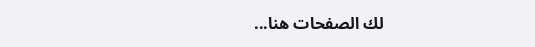لك الصفحات هنا...